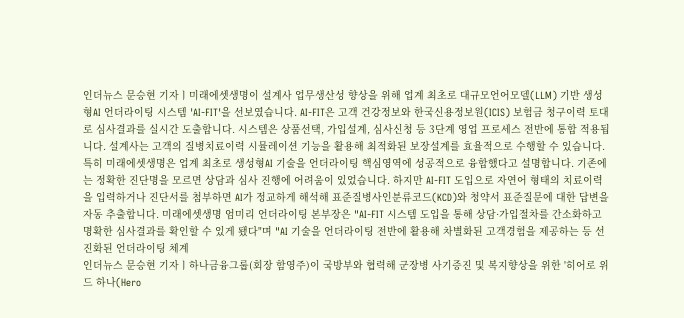인더뉴스 문승현 기자ㅣ미래에셋생명이 설계사 업무생산성 향상을 위해 업계 최초로 대규모언어모델(LLM) 기반 생성형AI 언더라이팅 시스템 'AI-FIT'을 선보였습니다. AI-FIT은 고객 건강정보와 한국신용정보원(ICIS) 보험금 청구이력 토대로 심사결과를 실시간 도출합니다. 시스템은 상품선택, 가입설계, 심사신청 등 3단계 영업 프로세스 전반에 통합 적용됩니다. 설계사는 고객의 질병치료이력 시뮬레이션 기능을 활용해 최적화된 보장설계를 효율적으로 수행할 수 있습니다. 특히 미래에셋생명은 업계 최초로 생성형AI 기술을 언더라이팅 핵심영역에 성공적으로 융합했다고 설명합니다. 기존에는 정확한 진단명을 모르면 상담과 심사 진행에 어려움이 있었습니다. 하지만 AI-FIT 도입으로 자연어 형태의 치료이력을 입력하거나 진단서를 첨부하면 AI가 정교하게 해석해 표준질병사인분류코드(KCD)와 청약서 표준질문에 대한 답변을 자동 추출합니다. 미래에셋생명 엄미리 언더라이팅 본부장은 "AI-FIT 시스템 도입을 통해 상담·가입절차를 간소화하고 명확한 심사결과를 확인할 수 있게 됐다"며 "AI 기술을 언더라이팅 전반에 활용해 차별화된 고객경험을 제공하는 등 선진화된 언더라이팅 체계
인더뉴스 문승현 기자ㅣ하나금융그룹(회장 함영주)이 국방부와 협력해 군장병 사기증진 및 복지향상을 위한 '히어로 위드 하나(Hero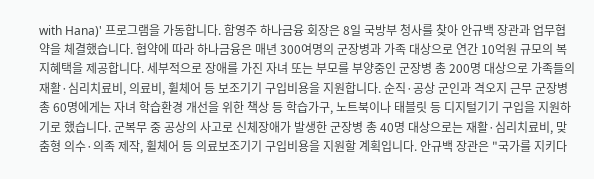with Hana)' 프로그램을 가동합니다. 함영주 하나금융 회장은 8일 국방부 청사를 찾아 안규백 장관과 업무협약을 체결했습니다. 협약에 따라 하나금융은 매년 300여명의 군장병과 가족 대상으로 연간 10억원 규모의 복지혜택을 제공합니다. 세부적으로 장애를 가진 자녀 또는 부모를 부양중인 군장병 총 200명 대상으로 가족들의 재활·심리치료비, 의료비, 휠체어 등 보조기기 구입비용을 지원합니다. 순직·공상 군인과 격오지 근무 군장병 총 60명에게는 자녀 학습환경 개선을 위한 책상 등 학습가구, 노트북이나 태블릿 등 디지털기기 구입을 지원하기로 했습니다. 군복무 중 공상의 사고로 신체장애가 발생한 군장병 총 40명 대상으로는 재활·심리치료비, 맞춤형 의수·의족 제작, 휠체어 등 의료보조기기 구입비용을 지원할 계획입니다. 안규백 장관은 "국가를 지키다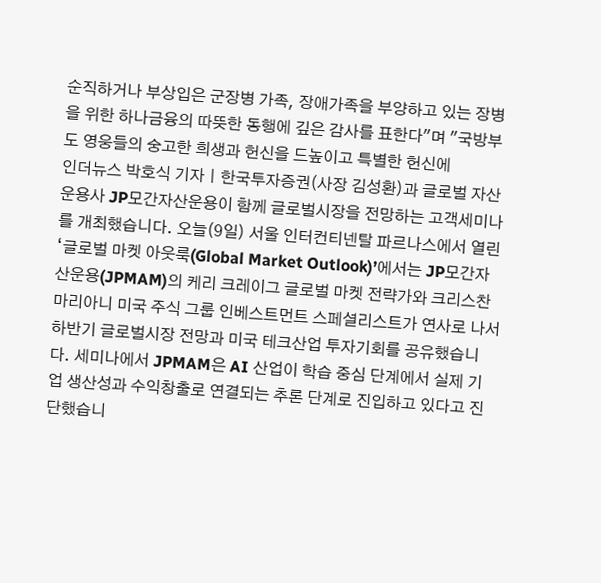순직하거나 부상입은 군장병 가족, 장애가족을 부양하고 있는 장병을 위한 하나금융의 따뜻한 동행에 깊은 감사를 표한다"며 "국방부도 영웅들의 숭고한 희생과 헌신을 드높이고 특별한 헌신에
인더뉴스 박호식 기자ㅣ한국투자증권(사장 김성환)과 글로벌 자산운용사 JP모간자산운용이 함께 글로벌시장을 전망하는 고객세미나를 개최했습니다. 오늘(9일) 서울 인터컨티넨탈 파르나스에서 열린 ‘글로벌 마켓 아웃룩(Global Market Outlook)’에서는 JP모간자산운용(JPMAM)의 케리 크레이그 글로벌 마켓 전략가와 크리스찬 마리아니 미국 주식 그룹 인베스트먼트 스페셜리스트가 연사로 나서 하반기 글로벌시장 전망과 미국 테크산업 투자기회를 공유했습니다. 세미나에서 JPMAM은 AI 산업이 학습 중심 단계에서 실제 기업 생산성과 수익창출로 연결되는 추론 단계로 진입하고 있다고 진단했습니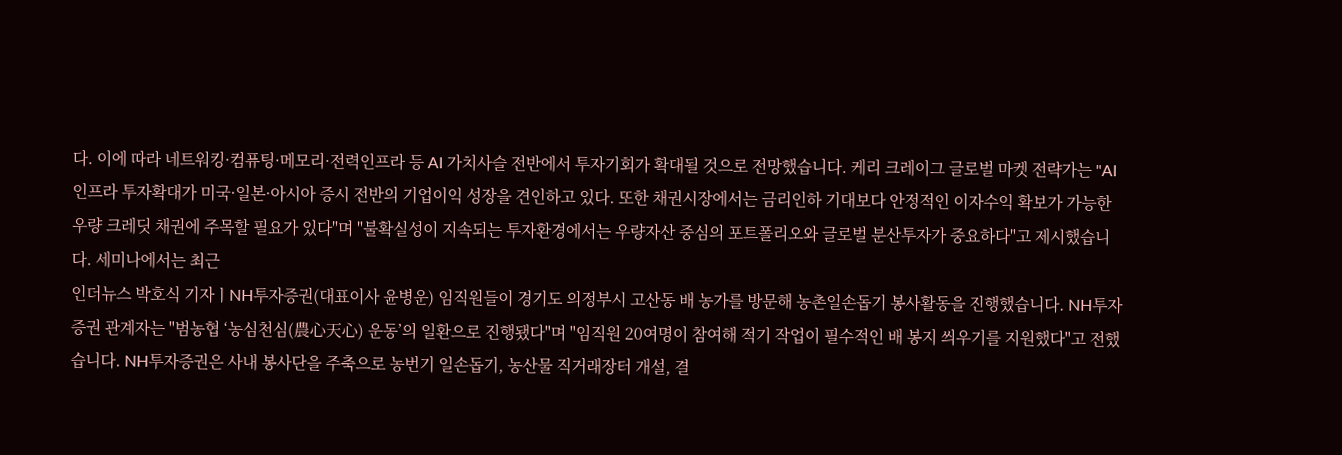다. 이에 따라 네트워킹·컴퓨팅·메모리·전력인프라 등 AI 가치사슬 전반에서 투자기회가 확대될 것으로 전망했습니다. 케리 크레이그 글로벌 마켓 전략가는 "AI 인프라 투자확대가 미국·일본·아시아 증시 전반의 기업이익 성장을 견인하고 있다. 또한 채권시장에서는 금리인하 기대보다 안정적인 이자수익 확보가 가능한 우량 크레딧 채권에 주목할 필요가 있다"며 "불확실성이 지속되는 투자환경에서는 우량자산 중심의 포트폴리오와 글로벌 분산투자가 중요하다"고 제시했습니다. 세미나에서는 최근
인더뉴스 박호식 기자ㅣNH투자증권(대표이사 윤병운) 임직원들이 경기도 의정부시 고산동 배 농가를 방문해 농촌일손돕기 봉사활동을 진행했습니다. NH투자증권 관계자는 "범농협 ‘농심천심(農心天心) 운동’의 일환으로 진행됐다"며 "임직원 20여명이 참여해 적기 작업이 필수적인 배 봉지 씌우기를 지원했다"고 전했습니다. NH투자증권은 사내 봉사단을 주축으로 농번기 일손돕기, 농산물 직거래장터 개설, 결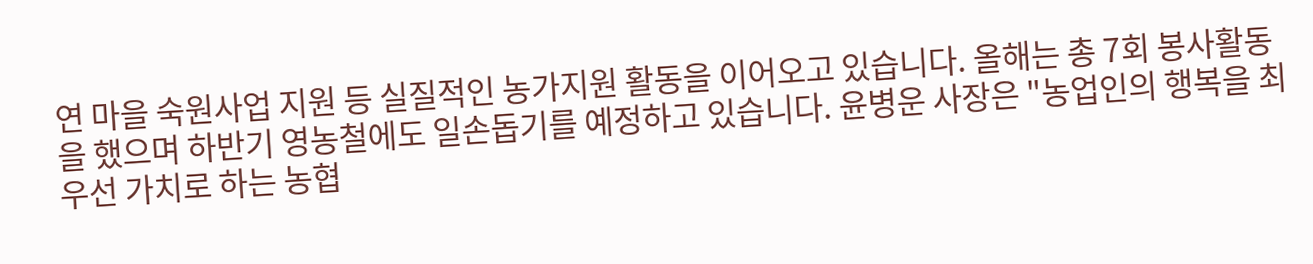연 마을 숙원사업 지원 등 실질적인 농가지원 활동을 이어오고 있습니다. 올해는 총 7회 봉사활동을 했으며 하반기 영농철에도 일손돕기를 예정하고 있습니다. 윤병운 사장은 "농업인의 행복을 최우선 가치로 하는 농협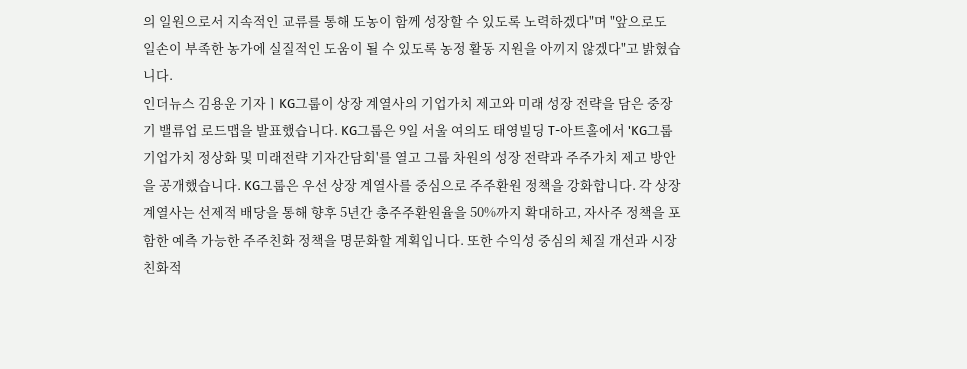의 일원으로서 지속적인 교류를 통해 도농이 함께 성장할 수 있도록 노력하겠다"며 "앞으로도 일손이 부족한 농가에 실질적인 도움이 될 수 있도록 농정 활동 지원을 아끼지 않겠다"고 밝혔습니다.
인더뉴스 김용운 기자ㅣKG그룹이 상장 계열사의 기업가치 제고와 미래 성장 전략을 담은 중장기 밸류업 로드맵을 발표했습니다. KG그룹은 9일 서울 여의도 태영빌딩 T-아트홀에서 'KG그룹 기업가치 정상화 및 미래전략 기자간담회'를 열고 그룹 차원의 성장 전략과 주주가치 제고 방안을 공개했습니다. KG그룹은 우선 상장 계열사를 중심으로 주주환원 정책을 강화합니다. 각 상장 계열사는 선제적 배당을 통해 향후 5년간 총주주환원율을 50%까지 확대하고, 자사주 정책을 포함한 예측 가능한 주주친화 정책을 명문화할 계획입니다. 또한 수익성 중심의 체질 개선과 시장 친화적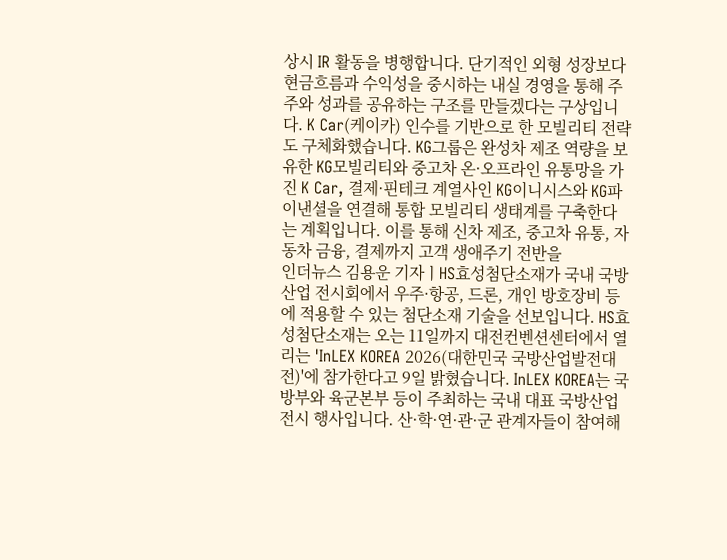상시 IR 활동을 병행합니다. 단기적인 외형 성장보다 현금흐름과 수익성을 중시하는 내실 경영을 통해 주주와 성과를 공유하는 구조를 만들겠다는 구상입니다. K Car(케이카) 인수를 기반으로 한 모빌리티 전략도 구체화했습니다. KG그룹은 완성차 제조 역량을 보유한 KG모빌리티와 중고차 온·오프라인 유통망을 가진 K Car, 결제·핀테크 계열사인 KG이니시스와 KG파이낸셜을 연결해 통합 모빌리티 생태계를 구축한다는 계획입니다. 이를 통해 신차 제조, 중고차 유통, 자동차 금융, 결제까지 고객 생애주기 전반을
인더뉴스 김용운 기자ㅣHS효성첨단소재가 국내 국방산업 전시회에서 우주·항공, 드론, 개인 방호장비 등에 적용할 수 있는 첨단소재 기술을 선보입니다. HS효성첨단소재는 오는 11일까지 대전컨벤션센터에서 열리는 'InLEX KOREA 2026(대한민국 국방산업발전대전)'에 참가한다고 9일 밝혔습니다. InLEX KOREA는 국방부와 육군본부 등이 주최하는 국내 대표 국방산업 전시 행사입니다. 산·학·연·관·군 관계자들이 참여해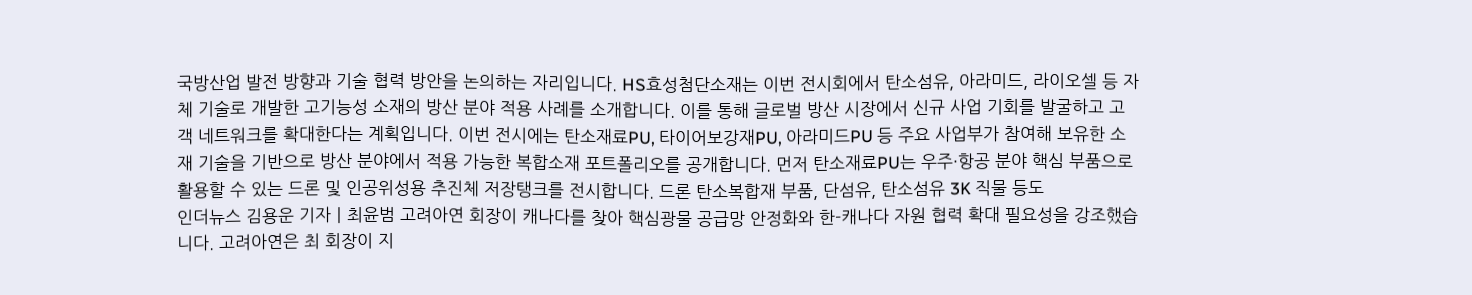국방산업 발전 방향과 기술 협력 방안을 논의하는 자리입니다. HS효성첨단소재는 이번 전시회에서 탄소섬유, 아라미드, 라이오셀 등 자체 기술로 개발한 고기능성 소재의 방산 분야 적용 사례를 소개합니다. 이를 통해 글로벌 방산 시장에서 신규 사업 기회를 발굴하고 고객 네트워크를 확대한다는 계획입니다. 이번 전시에는 탄소재료PU, 타이어보강재PU, 아라미드PU 등 주요 사업부가 참여해 보유한 소재 기술을 기반으로 방산 분야에서 적용 가능한 복합소재 포트폴리오를 공개합니다. 먼저 탄소재료PU는 우주·항공 분야 핵심 부품으로 활용할 수 있는 드론 및 인공위성용 추진체 저장탱크를 전시합니다. 드론 탄소복합재 부품, 단섬유, 탄소섬유 3K 직물 등도
인더뉴스 김용운 기자ㅣ최윤범 고려아연 회장이 캐나다를 찾아 핵심광물 공급망 안정화와 한-캐나다 자원 협력 확대 필요성을 강조했습니다. 고려아연은 최 회장이 지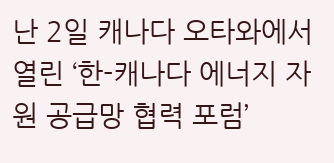난 2일 캐나다 오타와에서 열린 ‘한-캐나다 에너지 자원 공급망 협력 포럼’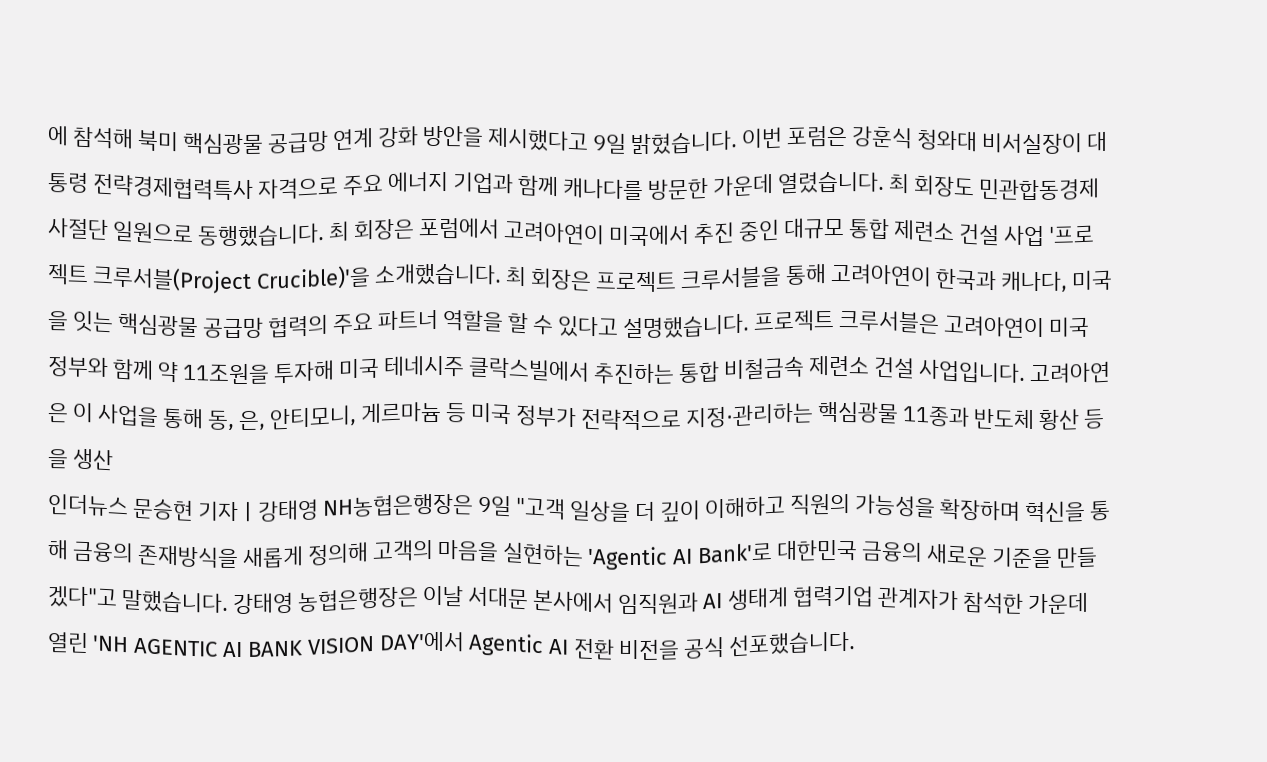에 참석해 북미 핵심광물 공급망 연계 강화 방안을 제시했다고 9일 밝혔습니다. 이번 포럼은 강훈식 청와대 비서실장이 대통령 전략경제협력특사 자격으로 주요 에너지 기업과 함께 캐나다를 방문한 가운데 열렸습니다. 최 회장도 민관합동경제사절단 일원으로 동행했습니다. 최 회장은 포럼에서 고려아연이 미국에서 추진 중인 대규모 통합 제련소 건설 사업 '프로젝트 크루서블(Project Crucible)'을 소개했습니다. 최 회장은 프로젝트 크루서블을 통해 고려아연이 한국과 캐나다, 미국을 잇는 핵심광물 공급망 협력의 주요 파트너 역할을 할 수 있다고 설명했습니다. 프로젝트 크루서블은 고려아연이 미국 정부와 함께 약 11조원을 투자해 미국 테네시주 클락스빌에서 추진하는 통합 비철금속 제련소 건설 사업입니다. 고려아연은 이 사업을 통해 동, 은, 안티모니, 게르마늄 등 미국 정부가 전략적으로 지정·관리하는 핵심광물 11종과 반도체 황산 등을 생산
인더뉴스 문승현 기자ㅣ강태영 NH농협은행장은 9일 "고객 일상을 더 깊이 이해하고 직원의 가능성을 확장하며 혁신을 통해 금융의 존재방식을 새롭게 정의해 고객의 마음을 실현하는 'Agentic AI Bank'로 대한민국 금융의 새로운 기준을 만들겠다"고 말했습니다. 강태영 농협은행장은 이날 서대문 본사에서 임직원과 AI 생태계 협력기업 관계자가 참석한 가운데 열린 'NH AGENTIC AI BANK VISION DAY'에서 Agentic AI 전환 비전을 공식 선포했습니다.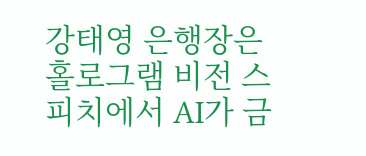강태영 은행장은 홀로그램 비전 스피치에서 AI가 금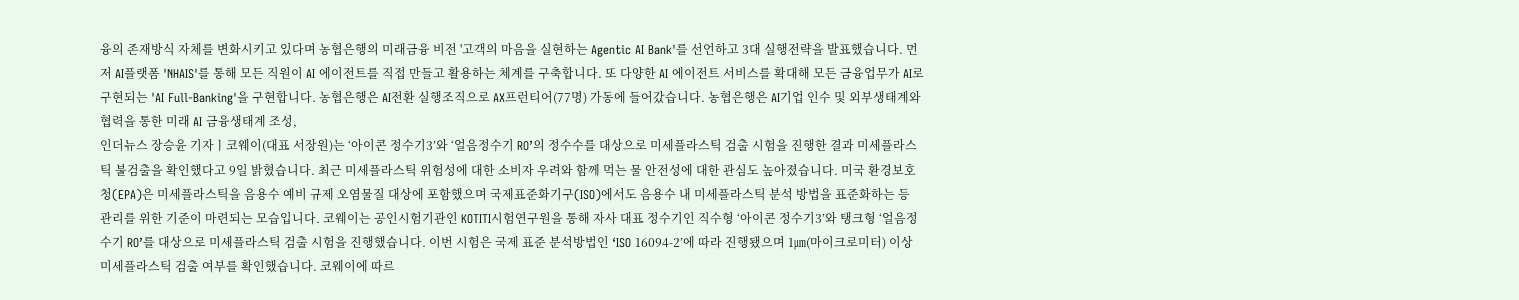융의 존재방식 자체를 변화시키고 있다며 농협은행의 미래금융 비전 '고객의 마음을 실현하는 Agentic AI Bank'를 선언하고 3대 실행전략을 발표했습니다. 먼저 AI플랫폼 'NHAIS'를 통해 모든 직원이 AI 에이전트를 직접 만들고 활용하는 체계를 구축합니다. 또 다양한 AI 에이전트 서비스를 확대해 모든 금융업무가 AI로 구현되는 'AI Full-Banking'을 구현합니다. 농협은행은 AI전환 실행조직으로 AX프런티어(77명) 가동에 들어갔습니다. 농협은행은 AI기업 인수 및 외부생태계와 협력을 통한 미래 AI 금융생태계 조성,
인더뉴스 장승윤 기자ㅣ코웨이(대표 서장원)는 ‘아이콘 정수기3’와 ‘얼음정수기 RO’의 정수수를 대상으로 미세플라스틱 검출 시험을 진행한 결과 미세플라스틱 불검출을 확인했다고 9일 밝혔습니다. 최근 미세플라스틱 위험성에 대한 소비자 우려와 함께 먹는 물 안전성에 대한 관심도 높아졌습니다. 미국 환경보호청(EPA)은 미세플라스틱을 음용수 예비 규제 오염물질 대상에 포함했으며 국제표준화기구(ISO)에서도 음용수 내 미세플라스틱 분석 방법을 표준화하는 등 관리를 위한 기준이 마련되는 모습입니다. 코웨이는 공인시험기관인 KOTITI시험연구원을 통해 자사 대표 정수기인 직수형 ‘아이콘 정수기3’와 탱크형 ‘얼음정수기 RO’를 대상으로 미세플라스틱 검출 시험을 진행했습니다. 이번 시험은 국제 표준 분석방법인 ‘ISO 16094-2’에 따라 진행됐으며 1㎛(마이크로미터) 이상 미세플라스틱 검출 여부를 확인했습니다. 코웨이에 따르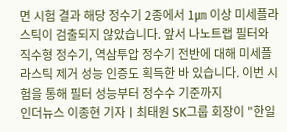면 시험 결과 해당 정수기 2종에서 1㎛ 이상 미세플라스틱이 검출되지 않았습니다. 앞서 나노트랩 필터와 직수형 정수기, 역삼투압 정수기 전반에 대해 미세플라스틱 제거 성능 인증도 획득한 바 있습니다. 이번 시험을 통해 필터 성능부터 정수수 기준까지
인더뉴스 이종현 기자ㅣ최태원 SK그룹 회장이 "한일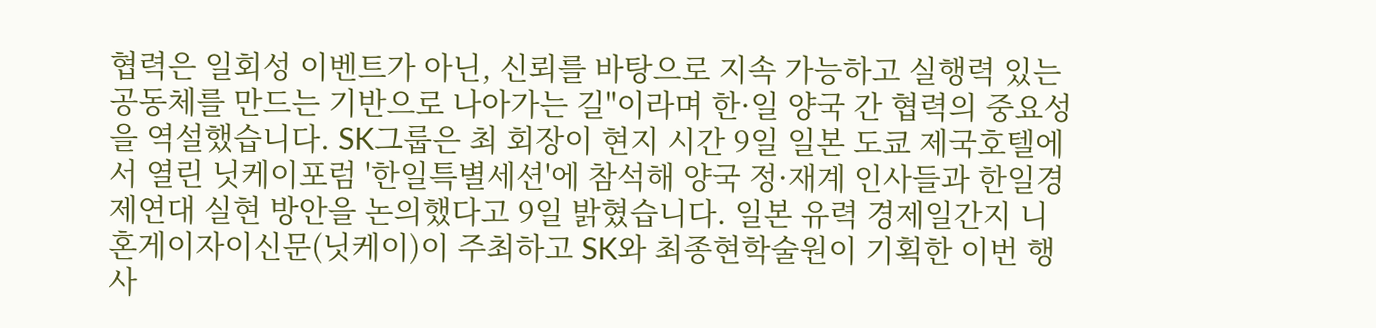협력은 일회성 이벤트가 아닌, 신뢰를 바탕으로 지속 가능하고 실행력 있는 공동체를 만드는 기반으로 나아가는 길"이라며 한·일 양국 간 협력의 중요성을 역설했습니다. SK그룹은 최 회장이 현지 시간 9일 일본 도쿄 제국호텔에서 열린 닛케이포럼 '한일특별세션'에 참석해 양국 정·재계 인사들과 한일경제연대 실현 방안을 논의했다고 9일 밝혔습니다. 일본 유력 경제일간지 니혼게이자이신문(닛케이)이 주최하고 SK와 최종현학술원이 기획한 이번 행사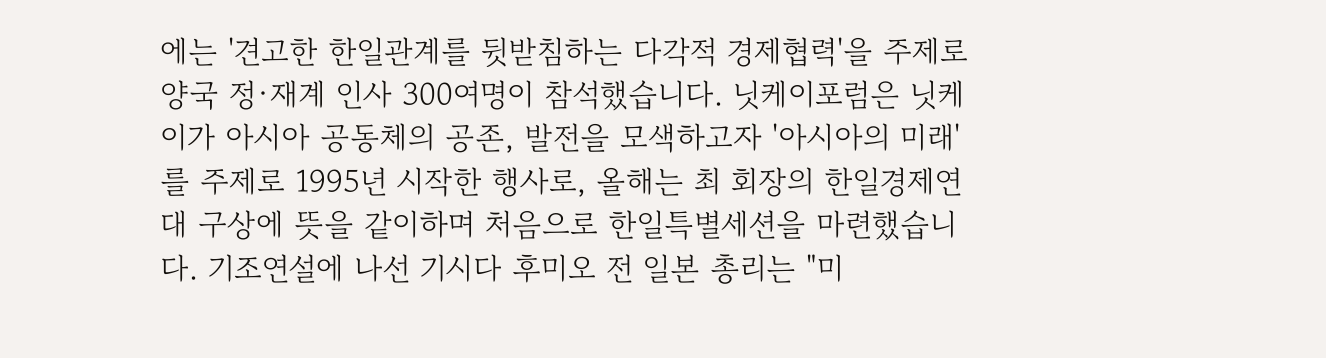에는 '견고한 한일관계를 뒷받침하는 다각적 경제협력'을 주제로 양국 정·재계 인사 300여명이 참석했습니다. 닛케이포럼은 닛케이가 아시아 공동체의 공존, 발전을 모색하고자 '아시아의 미래'를 주제로 1995년 시작한 행사로, 올해는 최 회장의 한일경제연대 구상에 뜻을 같이하며 처음으로 한일특별세션을 마련했습니다. 기조연설에 나선 기시다 후미오 전 일본 총리는 "미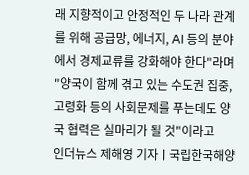래 지향적이고 안정적인 두 나라 관계를 위해 공급망, 에너지, AI 등의 분야에서 경제교류를 강화해야 한다"라며 "양국이 함께 겪고 있는 수도권 집중, 고령화 등의 사회문제를 푸는데도 양국 협력은 실마리가 될 것"이라고
인더뉴스 제해영 기자ㅣ국립한국해양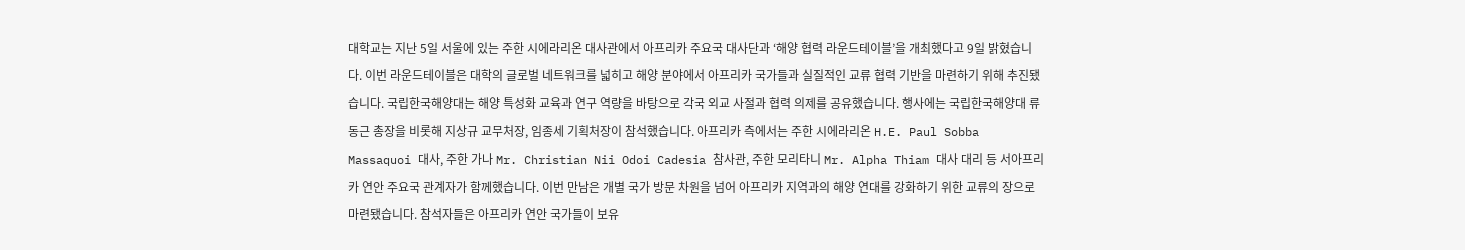대학교는 지난 5일 서울에 있는 주한 시에라리온 대사관에서 아프리카 주요국 대사단과 ‘해양 협력 라운드테이블’을 개최했다고 9일 밝혔습니다. 이번 라운드테이블은 대학의 글로벌 네트워크를 넓히고 해양 분야에서 아프리카 국가들과 실질적인 교류 협력 기반을 마련하기 위해 추진됐습니다. 국립한국해양대는 해양 특성화 교육과 연구 역량을 바탕으로 각국 외교 사절과 협력 의제를 공유했습니다. 행사에는 국립한국해양대 류동근 총장을 비롯해 지상규 교무처장, 임종세 기획처장이 참석했습니다. 아프리카 측에서는 주한 시에라리온 H.E. Paul Sobba Massaquoi 대사, 주한 가나 Mr. Christian Nii Odoi Cadesia 참사관, 주한 모리타니 Mr. Alpha Thiam 대사 대리 등 서아프리카 연안 주요국 관계자가 함께했습니다. 이번 만남은 개별 국가 방문 차원을 넘어 아프리카 지역과의 해양 연대를 강화하기 위한 교류의 장으로 마련됐습니다. 참석자들은 아프리카 연안 국가들이 보유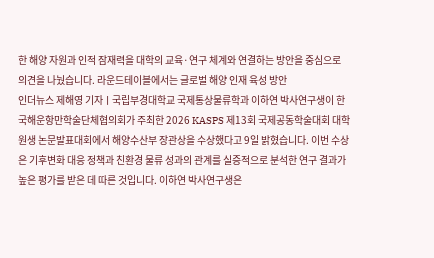한 해양 자원과 인적 잠재력을 대학의 교육·연구 체계와 연결하는 방안을 중심으로 의견을 나눴습니다. 라운드테이블에서는 글로벌 해양 인재 육성 방안
인더뉴스 제해영 기자ㅣ국립부경대학교 국제통상물류학과 이하연 박사연구생이 한국해운항만학술단체협의회가 주최한 2026 KASPS 제13회 국제공동학술대회 대학원생 논문발표대회에서 해양수산부 장관상을 수상했다고 9일 밝혔습니다. 이번 수상은 기후변화 대응 정책과 친환경 물류 성과의 관계를 실증적으로 분석한 연구 결과가 높은 평가를 받은 데 따른 것입니다. 이하연 박사연구생은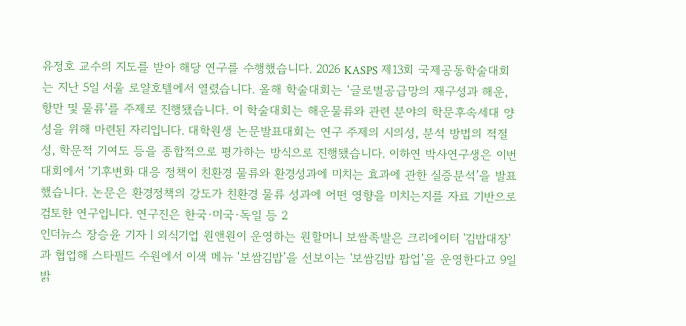유정호 교수의 지도를 받아 해당 연구를 수행했습니다. 2026 KASPS 제13회 국제공동학술대회는 지난 5일 서울 로얄호텔에서 열렸습니다. 올해 학술대회는 ‘글로벌공급망의 재구성과 해운, 항만 및 물류’를 주제로 진행됐습니다. 이 학술대회는 해운물류와 관련 분야의 학문후속세대 양성을 위해 마련된 자리입니다. 대학원생 논문발표대회는 연구 주제의 시의성, 분석 방법의 적절성, 학문적 기여도 등을 종합적으로 평가하는 방식으로 진행됐습니다. 이하연 박사연구생은 이번 대회에서 ‘기후변화 대응 정책이 친환경 물류와 환경성과에 미치는 효과에 관한 실증분석’을 발표했습니다. 논문은 환경정책의 강도가 친환경 물류 성과에 어떤 영향을 미치는지를 자료 기반으로 검토한 연구입니다. 연구진은 한국·미국·독일 등 2
인더뉴스 장승윤 기자ㅣ외식기업 원앤원이 운영하는 원할머니 보쌈족발은 크리에이터 '김밥대장'과 협업해 스타필드 수원에서 이색 메뉴 ‘보쌈김밥’을 선보이는 '보쌈김밥 팝업’을 운영한다고 9일 밝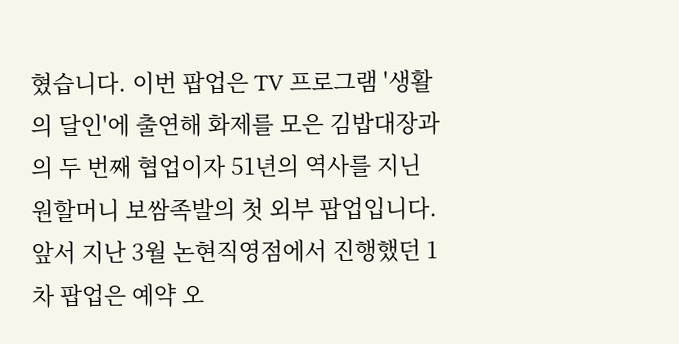혔습니다. 이번 팝업은 TV 프로그램 '생활의 달인'에 출연해 화제를 모은 김밥대장과의 두 번째 협업이자 51년의 역사를 지닌 원할머니 보쌈족발의 첫 외부 팝업입니다. 앞서 지난 3월 논현직영점에서 진행했던 1차 팝업은 예약 오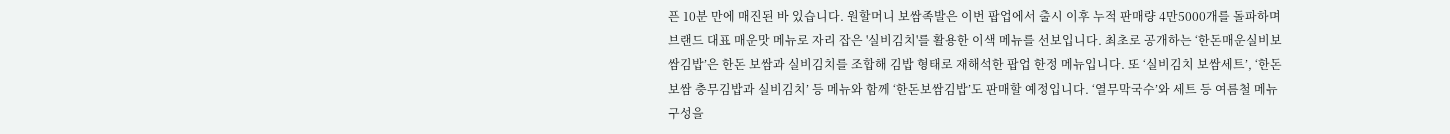픈 10분 만에 매진된 바 있습니다. 원할머니 보쌈족발은 이번 팝업에서 출시 이후 누적 판매량 4만5000개를 돌파하며 브랜드 대표 매운맛 메뉴로 자리 잡은 '실비김치'를 활용한 이색 메뉴를 선보입니다. 최초로 공개하는 ‘한돈매운실비보쌈김밥’은 한돈 보쌈과 실비김치를 조합해 김밥 형태로 재해석한 팝업 한정 메뉴입니다. 또 ‘실비김치 보쌈세트’, ‘한돈보쌈 충무김밥과 실비김치’ 등 메뉴와 함께 ‘한돈보쌈김밥’도 판매할 예정입니다. ‘열무막국수’와 세트 등 여름철 메뉴 구성을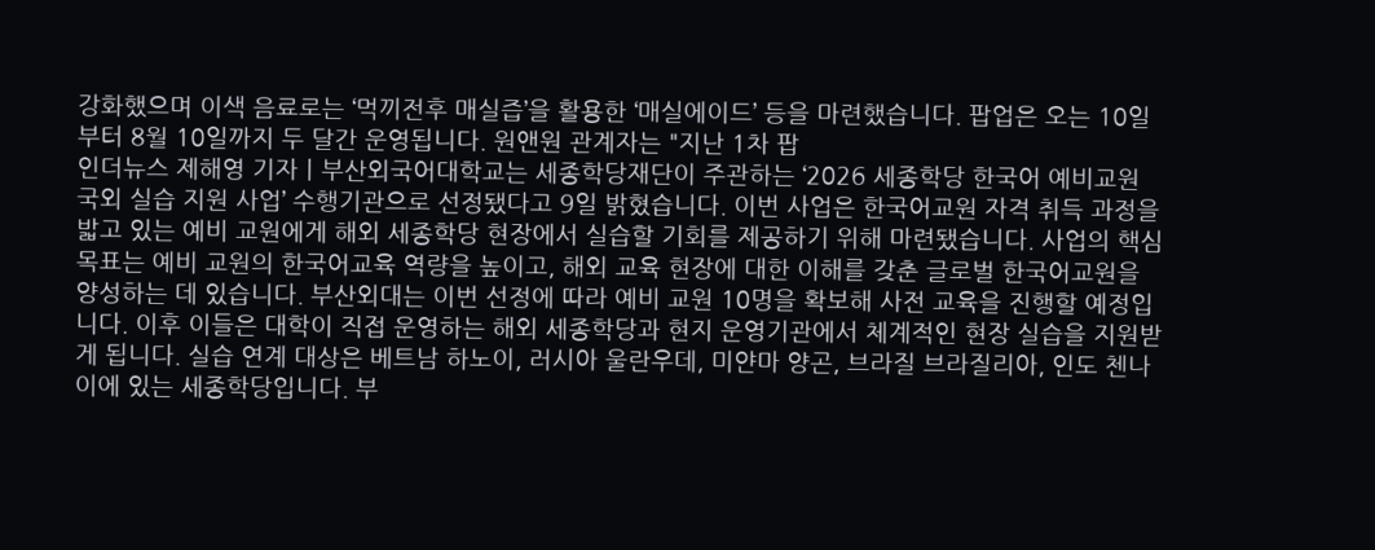강화했으며 이색 음료로는 ‘먹끼전후 매실즙’을 활용한 ‘매실에이드’ 등을 마련했습니다. 팝업은 오는 10일부터 8월 10일까지 두 달간 운영됩니다. 원앤원 관계자는 "지난 1차 팝
인더뉴스 제해영 기자ㅣ부산외국어대학교는 세종학당재단이 주관하는 ‘2026 세종학당 한국어 예비교원 국외 실습 지원 사업’ 수행기관으로 선정됐다고 9일 밝혔습니다. 이번 사업은 한국어교원 자격 취득 과정을 밟고 있는 예비 교원에게 해외 세종학당 현장에서 실습할 기회를 제공하기 위해 마련됐습니다. 사업의 핵심 목표는 예비 교원의 한국어교육 역량을 높이고, 해외 교육 현장에 대한 이해를 갖춘 글로벌 한국어교원을 양성하는 데 있습니다. 부산외대는 이번 선정에 따라 예비 교원 10명을 확보해 사전 교육을 진행할 예정입니다. 이후 이들은 대학이 직접 운영하는 해외 세종학당과 현지 운영기관에서 체계적인 현장 실습을 지원받게 됩니다. 실습 연계 대상은 베트남 하노이, 러시아 울란우데, 미얀마 양곤, 브라질 브라질리아, 인도 첸나이에 있는 세종학당입니다. 부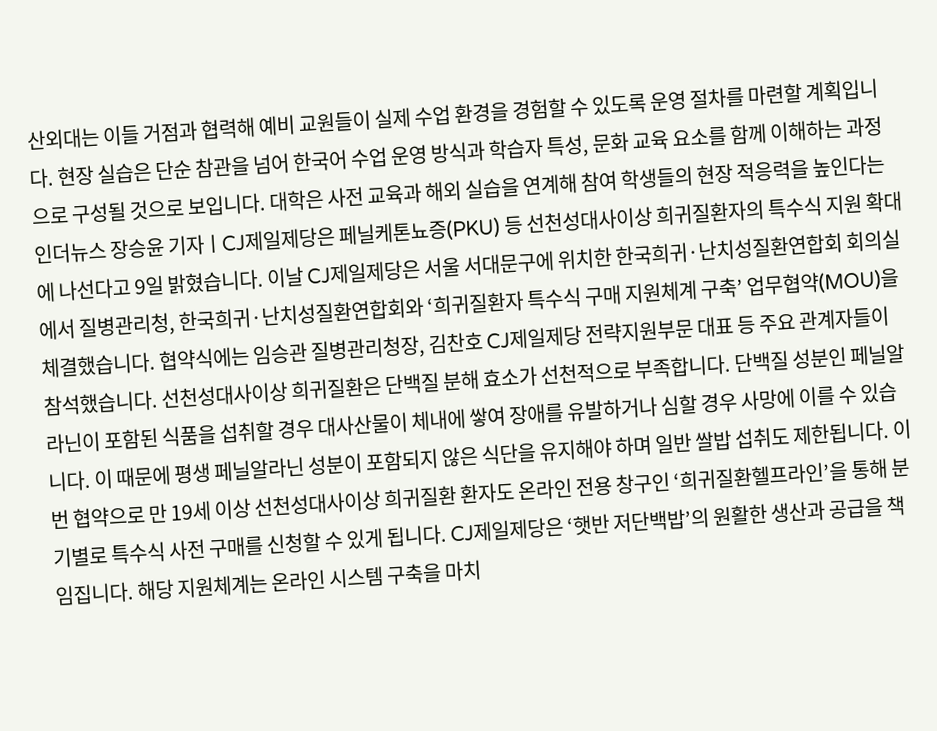산외대는 이들 거점과 협력해 예비 교원들이 실제 수업 환경을 경험할 수 있도록 운영 절차를 마련할 계획입니다. 현장 실습은 단순 참관을 넘어 한국어 수업 운영 방식과 학습자 특성, 문화 교육 요소를 함께 이해하는 과정으로 구성될 것으로 보입니다. 대학은 사전 교육과 해외 실습을 연계해 참여 학생들의 현장 적응력을 높인다는
인더뉴스 장승윤 기자ㅣCJ제일제당은 페닐케톤뇨증(PKU) 등 선천성대사이상 희귀질환자의 특수식 지원 확대에 나선다고 9일 밝혔습니다. 이날 CJ제일제당은 서울 서대문구에 위치한 한국희귀·난치성질환연합회 회의실에서 질병관리청, 한국희귀·난치성질환연합회와 ‘희귀질환자 특수식 구매 지원체계 구축’ 업무협약(MOU)을 체결했습니다. 협약식에는 임승관 질병관리청장, 김찬호 CJ제일제당 전략지원부문 대표 등 주요 관계자들이 참석했습니다. 선천성대사이상 희귀질환은 단백질 분해 효소가 선천적으로 부족합니다. 단백질 성분인 페닐알라닌이 포함된 식품을 섭취할 경우 대사산물이 체내에 쌓여 장애를 유발하거나 심할 경우 사망에 이를 수 있습니다. 이 때문에 평생 페닐알라닌 성분이 포함되지 않은 식단을 유지해야 하며 일반 쌀밥 섭취도 제한됩니다. 이번 협약으로 만 19세 이상 선천성대사이상 희귀질환 환자도 온라인 전용 창구인 ‘희귀질환헬프라인’을 통해 분기별로 특수식 사전 구매를 신청할 수 있게 됩니다. CJ제일제당은 ‘햇반 저단백밥’의 원활한 생산과 공급을 책임집니다. 해당 지원체계는 온라인 시스템 구축을 마치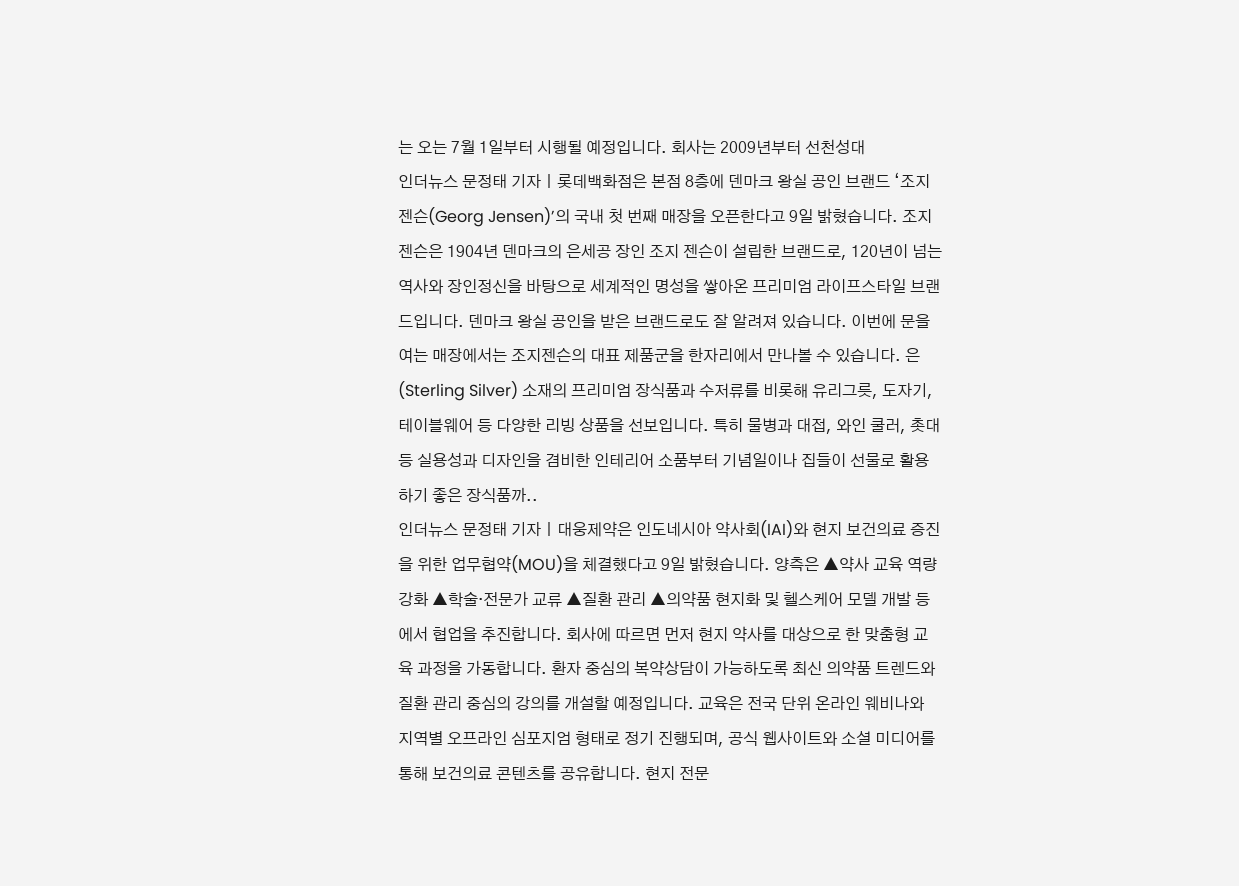는 오는 7월 1일부터 시행될 예정입니다. 회사는 2009년부터 선천성대
인더뉴스 문정태 기자ㅣ롯데백화점은 본점 8층에 덴마크 왕실 공인 브랜드 ‘조지젠슨(Georg Jensen)’의 국내 첫 번째 매장을 오픈한다고 9일 밝혔습니다. 조지젠슨은 1904년 덴마크의 은세공 장인 조지 젠슨이 설립한 브랜드로, 120년이 넘는 역사와 장인정신을 바탕으로 세계적인 명성을 쌓아온 프리미엄 라이프스타일 브랜드입니다. 덴마크 왕실 공인을 받은 브랜드로도 잘 알려져 있습니다. 이번에 문을 여는 매장에서는 조지젠슨의 대표 제품군을 한자리에서 만나볼 수 있습니다. 은(Sterling Silver) 소재의 프리미엄 장식품과 수저류를 비롯해 유리그릇, 도자기, 테이블웨어 등 다양한 리빙 상품을 선보입니다. 특히 물병과 대접, 와인 쿨러, 촛대 등 실용성과 디자인을 겸비한 인테리어 소품부터 기념일이나 집들이 선물로 활용하기 좋은 장식품까..
인더뉴스 문정태 기자ㅣ대웅제약은 인도네시아 약사회(IAI)와 현지 보건의료 증진을 위한 업무협약(MOU)을 체결했다고 9일 밝혔습니다. 양측은 ▲약사 교육 역량 강화 ▲학술·전문가 교류 ▲질환 관리 ▲의약품 현지화 및 헬스케어 모델 개발 등에서 협업을 추진합니다. 회사에 따르면 먼저 현지 약사를 대상으로 한 맞춤형 교육 과정을 가동합니다. 환자 중심의 복약상담이 가능하도록 최신 의약품 트렌드와 질환 관리 중심의 강의를 개설할 예정입니다. 교육은 전국 단위 온라인 웨비나와 지역별 오프라인 심포지엄 형태로 정기 진행되며, 공식 웹사이트와 소셜 미디어를 통해 보건의료 콘텐츠를 공유합니다. 현지 전문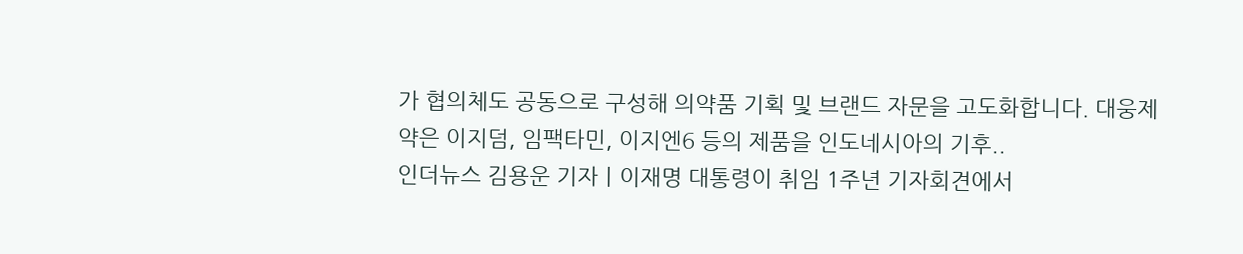가 협의체도 공동으로 구성해 의약품 기획 및 브랜드 자문을 고도화합니다. 대웅제약은 이지덤, 임팩타민, 이지엔6 등의 제품을 인도네시아의 기후..
인더뉴스 김용운 기자ㅣ이재명 대통령이 취임 1주년 기자회견에서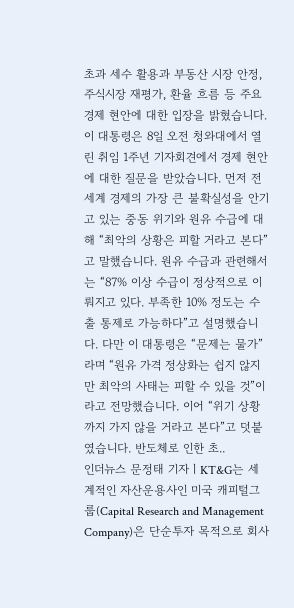초과 세수 활용과 부동산 시장 안정, 주식시장 재평가, 환율 흐름 등 주요 경제 현안에 대한 입장을 밝혔습니다. 이 대통령은 8일 오전 청와대에서 열린 취임 1주년 기자회견에서 경제 현안에 대한 질문을 받았습니다. 먼저 전 세계 경제의 가장 큰 불확실성을 안기고 있는 중동 위기와 원유 수급에 대해 “최악의 상황은 피할 거라고 본다”고 말했습니다. 원유 수급과 관련해서는 “87% 이상 수급이 정상적으로 이뤄지고 있다. 부족한 10% 정도는 수출 통제로 가능하다”고 설명했습니다. 다만 이 대통령은 “문제는 물가”라며 “원유 가격 정상화는 쉽지 않지만 최악의 사태는 피할 수 있을 것”이라고 전망했습니다. 이어 “위기 상황까지 가지 않을 거라고 본다”고 덧붙였습니다. 반도체로 인한 초..
인더뉴스 문정태 기자ㅣKT&G는 세계적인 자산운용사인 미국 캐피털그룹(Capital Research and Management Company)은 단순투자 목적으로 회사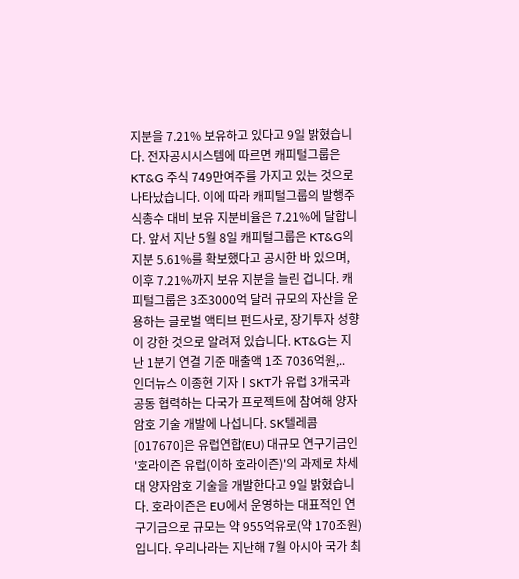지분을 7.21% 보유하고 있다고 9일 밝혔습니다. 전자공시시스템에 따르면 캐피털그룹은 KT&G 주식 749만여주를 가지고 있는 것으로 나타났습니다. 이에 따라 캐피털그룹의 발행주식총수 대비 보유 지분비율은 7.21%에 달합니다. 앞서 지난 5월 8일 캐피털그룹은 KT&G의 지분 5.61%를 확보했다고 공시한 바 있으며, 이후 7.21%까지 보유 지분을 늘린 겁니다. 캐피털그룹은 3조3000억 달러 규모의 자산을 운용하는 글로벌 액티브 펀드사로, 장기투자 성향이 강한 것으로 알려져 있습니다. KT&G는 지난 1분기 연결 기준 매출액 1조 7036억원,..
인더뉴스 이종현 기자ㅣSKT가 유럽 3개국과 공동 협력하는 다국가 프로젝트에 참여해 양자암호 기술 개발에 나섭니다. SK텔레콤[017670]은 유럽연합(EU) 대규모 연구기금인 '호라이즌 유럽(이하 호라이즌)'의 과제로 차세대 양자암호 기술을 개발한다고 9일 밝혔습니다. 호라이즌은 EU에서 운영하는 대표적인 연구기금으로 규모는 약 955억유로(약 170조원)입니다. 우리나라는 지난해 7월 아시아 국가 최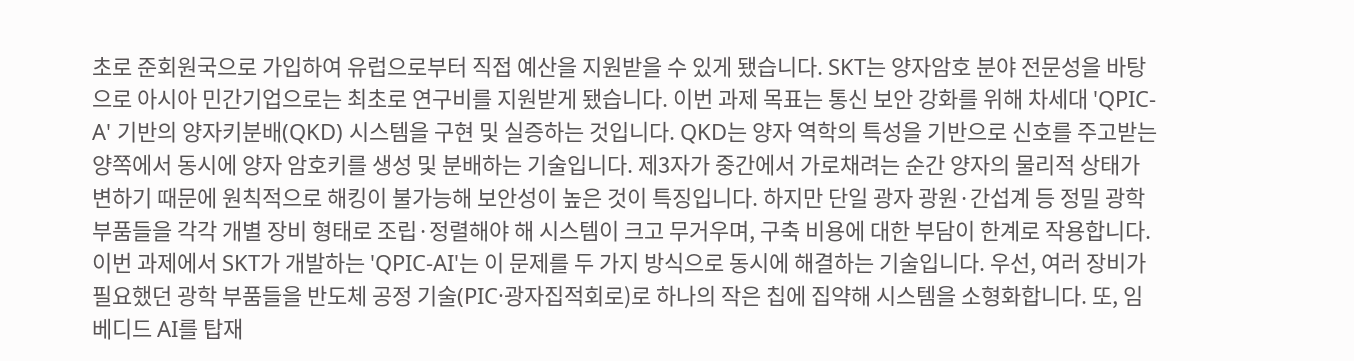초로 준회원국으로 가입하여 유럽으로부터 직접 예산을 지원받을 수 있게 됐습니다. SKT는 양자암호 분야 전문성을 바탕으로 아시아 민간기업으로는 최초로 연구비를 지원받게 됐습니다. 이번 과제 목표는 통신 보안 강화를 위해 차세대 'QPIC-A' 기반의 양자키분배(QKD) 시스템을 구현 및 실증하는 것입니다. QKD는 양자 역학의 특성을 기반으로 신호를 주고받는 양쪽에서 동시에 양자 암호키를 생성 및 분배하는 기술입니다. 제3자가 중간에서 가로채려는 순간 양자의 물리적 상태가 변하기 때문에 원칙적으로 해킹이 불가능해 보안성이 높은 것이 특징입니다. 하지만 단일 광자 광원·간섭계 등 정밀 광학 부품들을 각각 개별 장비 형태로 조립·정렬해야 해 시스템이 크고 무거우며, 구축 비용에 대한 부담이 한계로 작용합니다. 이번 과제에서 SKT가 개발하는 'QPIC-AI'는 이 문제를 두 가지 방식으로 동시에 해결하는 기술입니다. 우선, 여러 장비가 필요했던 광학 부품들을 반도체 공정 기술(PIC·광자집적회로)로 하나의 작은 칩에 집약해 시스템을 소형화합니다. 또, 임베디드 AI를 탑재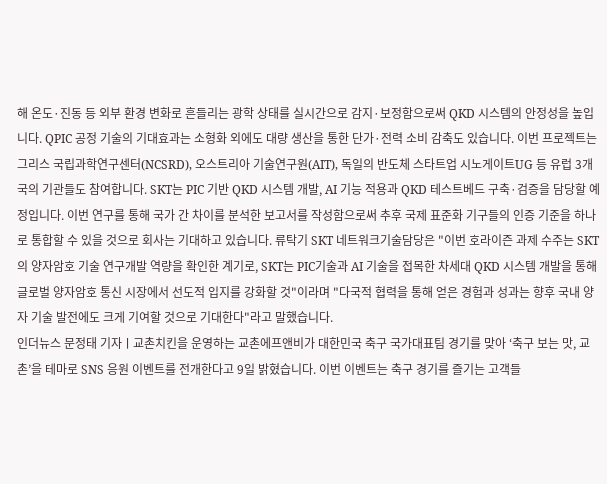해 온도·진동 등 외부 환경 변화로 흔들리는 광학 상태를 실시간으로 감지·보정함으로써 QKD 시스템의 안정성을 높입니다. QPIC 공정 기술의 기대효과는 소형화 외에도 대량 생산을 통한 단가·전력 소비 감축도 있습니다. 이번 프로젝트는 그리스 국립과학연구센터(NCSRD), 오스트리아 기술연구원(AIT), 독일의 반도체 스타트업 시노게이트UG 등 유럽 3개국의 기관들도 참여합니다. SKT는 PIC 기반 QKD 시스템 개발, AI 기능 적용과 QKD 테스트베드 구축·검증을 담당할 예정입니다. 이번 연구를 통해 국가 간 차이를 분석한 보고서를 작성함으로써 추후 국제 표준화 기구들의 인증 기준을 하나로 통합할 수 있을 것으로 회사는 기대하고 있습니다. 류탁기 SKT 네트워크기술담당은 "이번 호라이즌 과제 수주는 SKT의 양자암호 기술 연구개발 역량을 확인한 계기로, SKT는 PIC기술과 AI 기술을 접목한 차세대 QKD 시스템 개발을 통해 글로벌 양자암호 통신 시장에서 선도적 입지를 강화할 것"이라며 "다국적 협력을 통해 얻은 경험과 성과는 향후 국내 양자 기술 발전에도 크게 기여할 것으로 기대한다"라고 말했습니다.
인더뉴스 문정태 기자ㅣ교촌치킨을 운영하는 교촌에프앤비가 대한민국 축구 국가대표팀 경기를 맞아 ‘축구 보는 맛, 교촌’을 테마로 SNS 응원 이벤트를 전개한다고 9일 밝혔습니다. 이번 이벤트는 축구 경기를 즐기는 고객들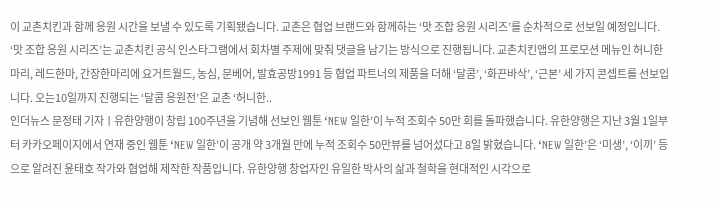이 교촌치킨과 함께 응원 시간을 보낼 수 있도록 기획됐습니다. 교촌은 협업 브랜드와 함께하는 ‘맛 조합 응원 시리즈’를 순차적으로 선보일 예정입니다. ‘맛 조합 응원 시리즈’는 교촌치킨 공식 인스타그램에서 회차별 주제에 맞춰 댓글을 남기는 방식으로 진행됩니다. 교촌치킨앱의 프로모션 메뉴인 허니한마리, 레드한마, 간장한마리에 요거트월드, 농심, 문베어, 발효공방1991 등 협업 파트너의 제품을 더해 ‘달콤’, ‘화끈바삭’, ‘근본’ 세 가지 콘셉트를 선보입니다. 오는10일까지 진행되는 ‘달콤 응원전’은 교촌 ‘허니한..
인더뉴스 문정태 기자ㅣ유한양행이 창립 100주년을 기념해 선보인 웹툰 ‘NEW 일한’이 누적 조회수 50만 회를 돌파했습니다. 유한양행은 지난 3월 1일부터 카카오페이지에서 연재 중인 웹툰 ‘NEW 일한’이 공개 약 3개월 만에 누적 조회수 50만뷰를 넘어섰다고 8일 밝혔습니다. ‘NEW 일한’은 ‘미생’, ‘이끼’ 등으로 알려진 윤태호 작가와 협업해 제작한 작품입니다. 유한양행 창업자인 유일한 박사의 삶과 철학을 현대적인 시각으로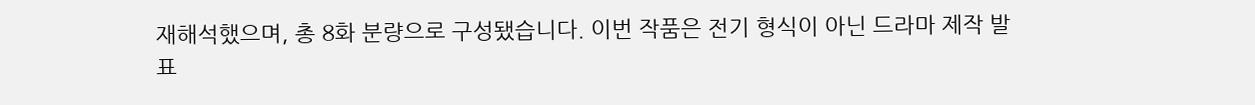재해석했으며, 총 8화 분량으로 구성됐습니다. 이번 작품은 전기 형식이 아닌 드라마 제작 발표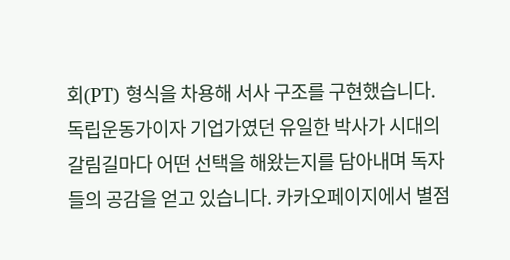회(PT) 형식을 차용해 서사 구조를 구현했습니다. 독립운동가이자 기업가였던 유일한 박사가 시대의 갈림길마다 어떤 선택을 해왔는지를 담아내며 독자들의 공감을 얻고 있습니다. 카카오페이지에서 별점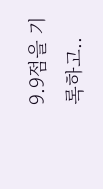9.9점을 기록하고..